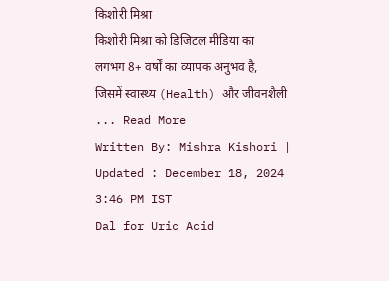किशोरी मिश्रा
किशोरी मिश्रा को डिजिटल मीडिया का लगभग 8+ वर्षों का व्यापक अनुभव है, जिसमें स्वास्थ्य (Health) और जीवनशैली ... Read More
Written By: Mishra Kishori | Updated : December 18, 2024 3:46 PM IST
Dal for Uric Acid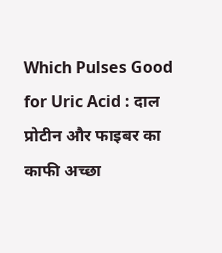Which Pulses Good for Uric Acid : दाल प्रोटीन और फाइबर का काफी अच्छा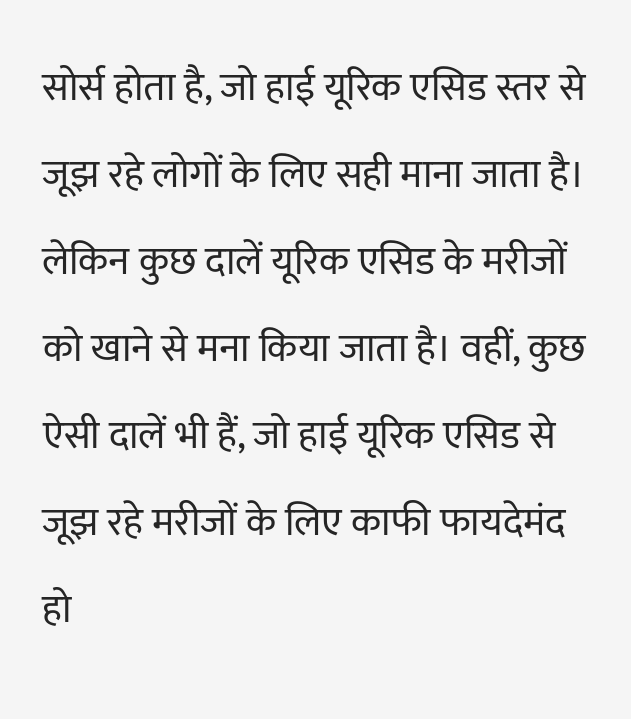सोर्स होता है, जो हाई यूरिक एसिड स्तर से जूझ रहे लोगों के लिए सही माना जाता है। लेकिन कुछ दालें यूरिक एसिड के मरीजों को खाने से मना किया जाता है। वहीं, कुछ ऐसी दालें भी हैं, जो हाई यूरिक एसिड से जूझ रहे मरीजों के लिए काफी फायदेमंद हो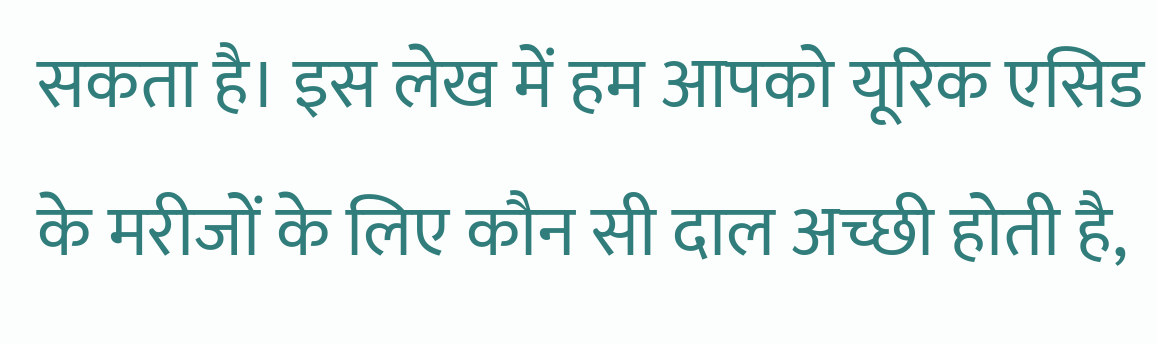सकता है। इस लेख में हम आपको यूरिक एसिड के मरीजों के लिए कौन सी दाल अच्छी होती है,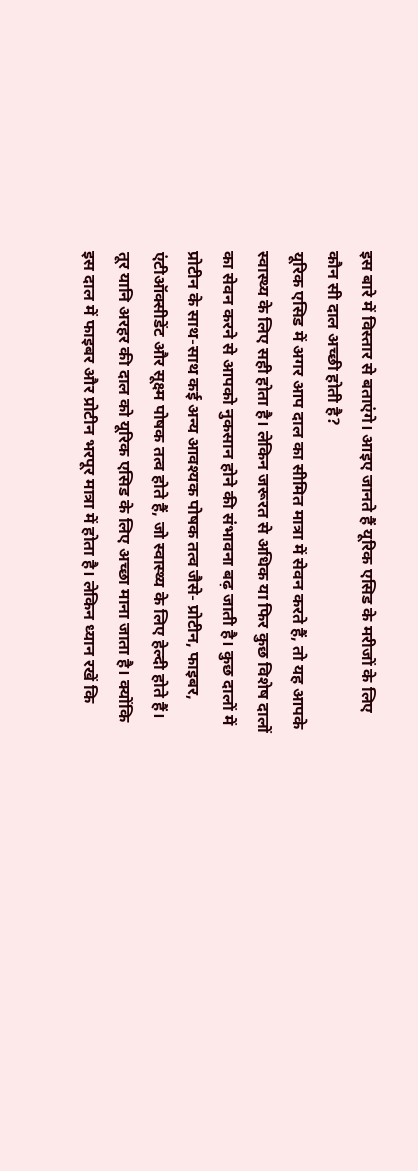इस बारे में विस्तार से बताएंगे। आइए जानते हैं यूरिक एसिड के मरीजों के लिए कौन सी दाल अच्छी होती है?
यूरिक एसिड में अगर आप दाल का सीमित मात्रा में सेवन करते हैं, तो यह आपके स्वास्थ्य के लिए सही होता है। लेकिन जरूरत से अधिक या फिर कुछ विशेष दालों का सेवन करने से आपको नुकसान होने की संभावना बढ़ जाती है। कुछ दालों में प्रोटीन के साथ-साथ कई अन्य आवश्यक पोषक तत्व जैसे- प्रोटीन, फाइबर, एंटीऑक्सीडेंट और सूक्ष्म पोषक तत्व होते हैं, जो स्वास्थ्य के लिए हेल्दी होते हैं।
तूर यानि अरहर की दाल को यूरिक एसिड के लिए अच्छा माना जाता है। क्योंकि इस दाल में फाइबर और प्रोटीन भरपूर मात्रा में होता है। लेकिन ध्यान रखें कि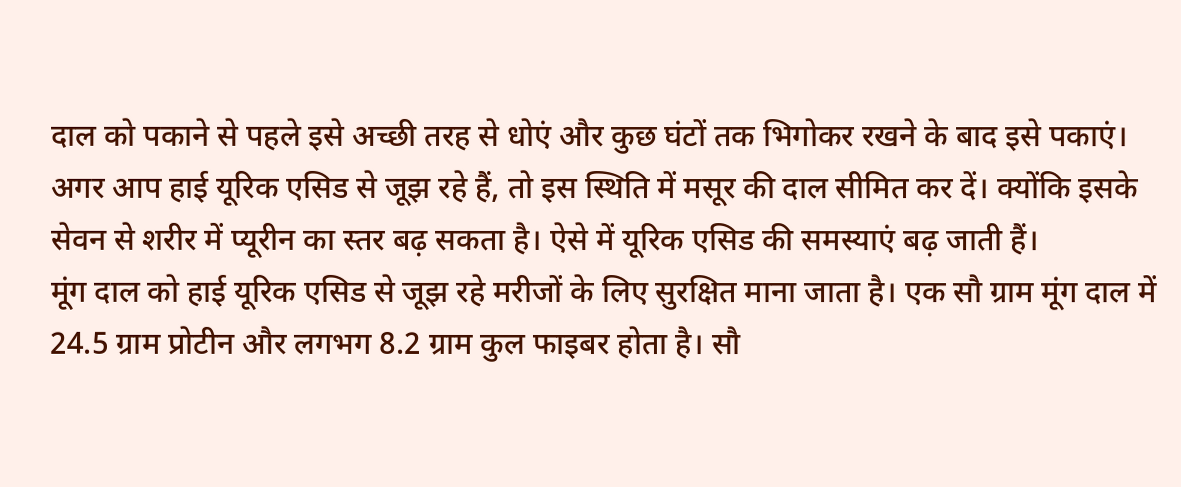दाल को पकाने से पहले इसे अच्छी तरह से धोएं और कुछ घंटों तक भिगोकर रखने के बाद इसे पकाएं।
अगर आप हाई यूरिक एसिड से जूझ रहे हैं, तो इस स्थिति में मसूर की दाल सीमित कर दें। क्योंकि इसके सेवन से शरीर में प्यूरीन का स्तर बढ़ सकता है। ऐसे में यूरिक एसिड की समस्याएं बढ़ जाती हैं।
मूंग दाल को हाई यूरिक एसिड से जूझ रहे मरीजों के लिए सुरक्षित माना जाता है। एक सौ ग्राम मूंग दाल में 24.5 ग्राम प्रोटीन और लगभग 8.2 ग्राम कुल फाइबर होता है। सौ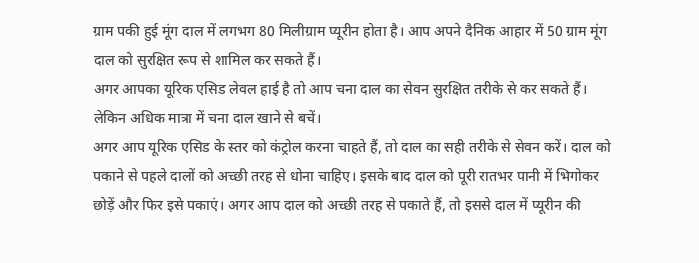ग्राम पकी हुई मूंग दाल में लगभग 80 मिलीग्राम प्यूरीन होता है। आप अपने दैनिक आहार में 50 ग्राम मूंग दाल को सुरक्षित रूप से शामिल कर सकते हैं।
अगर आपका यूरिक एसिड लेवल हाई है तो आप चना दाल का सेवन सुरक्षित तरीके से कर सकते हैं। लेकिन अधिक मात्रा में चना दाल खाने से बचें।
अगर आप यूरिक एसिड के स्तर को कंट्रोल करना चाहते हैं, तो दाल का सही तरीके से सेवन करें। दाल को पकाने से पहले दालों को अच्छी तरह से धोना चाहिए। इसके बाद दाल को पूरी रातभर पानी में भिगोकर छोड़ें और फिर इसे पकाएं। अगर आप दाल को अच्छी तरह से पकाते हैं, तो इससे दाल में प्यूरीन की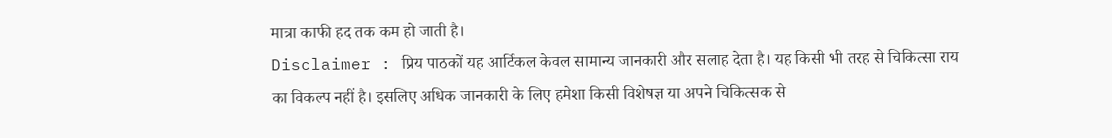मात्रा काफी हद तक कम हो जाती है।
Disclaimer : प्रिय पाठकों यह आर्टिकल केवल सामान्य जानकारी और सलाह देता है। यह किसी भी तरह से चिकित्सा राय का विकल्प नहीं है। इसलिए अधिक जानकारी के लिए हमेशा किसी विशेषज्ञ या अपने चिकित्सक से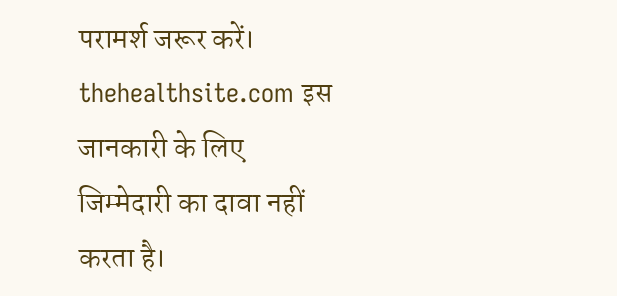परामर्श जरूर करें। thehealthsite.com इस जानकारी के लिए जिम्मेदारी का दावा नहीं करता है।